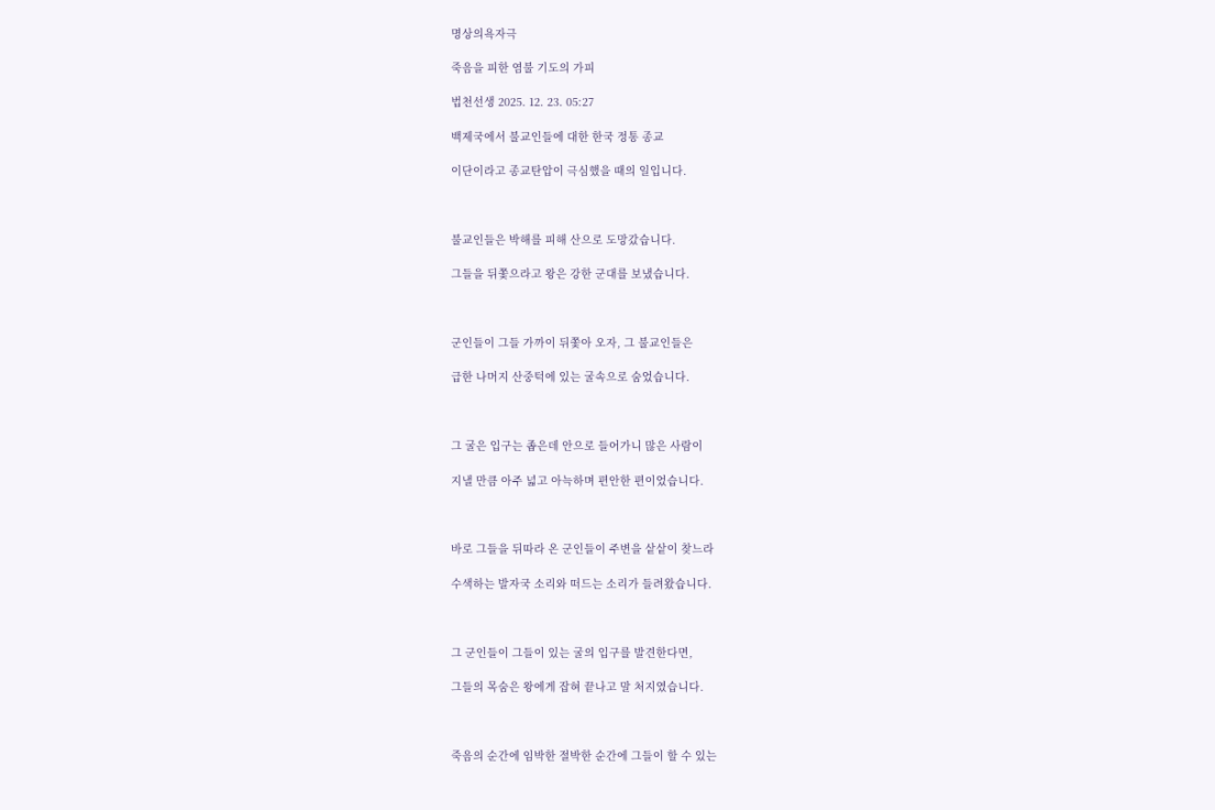명상의욕자극

죽음을 피한 염불 기도의 가피

법천선생 2025. 12. 23. 05:27

백제국에서 불교인들에 대한 한국 정통 종교

이단이라고 종교탄압이 극심했을 때의 일입니다.



불교인들은 박해를 피해 산으로 도망갔습니다.

그들을 뒤쫓으라고 왕은 강한 군대를 보냈습니다.



군인들이 그들 가까이 뒤쫓아 오자, 그 불교인들은

급한 나머지 산중턱에 있는 굴속으로 숨었습니다.



그 굴은 입구는 좁은데 안으로 들어가니 많은 사람이

지낼 만큼 아주 넓고 아늑하며 편안한 편이었습니다.



바로 그들을 뒤따라 온 군인들이 주변을 샅샅이 찾느라

수색하는 발자국 소리와 떠드는 소리가 들려왔습니다.



그 군인들이 그들이 있는 굴의 입구를 발견한다면,

그들의 목숨은 왕에게 잡혀 끝나고 말 처지였습니다.



죽음의 순간에 임박한 절박한 순간에 그들이 할 수 있는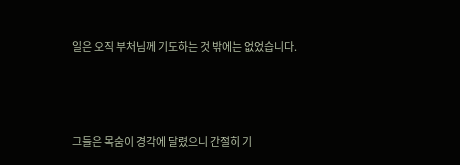일은 오직 부처님께 기도하는 것 밖에는 없었습니다.



그들은 목숨이 경각에 달렸으니 간절히 기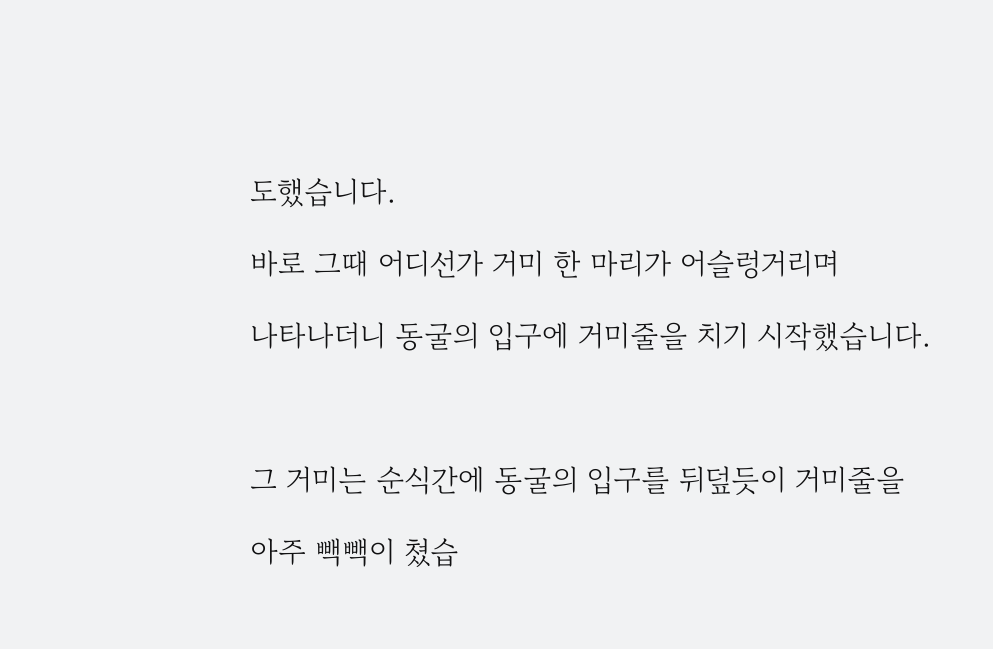도했습니다.

바로 그때 어디선가 거미 한 마리가 어슬렁거리며

나타나더니 동굴의 입구에 거미줄을 치기 시작했습니다.



그 거미는 순식간에 동굴의 입구를 뒤덮듯이 거미줄을

아주 빽빽이 쳤습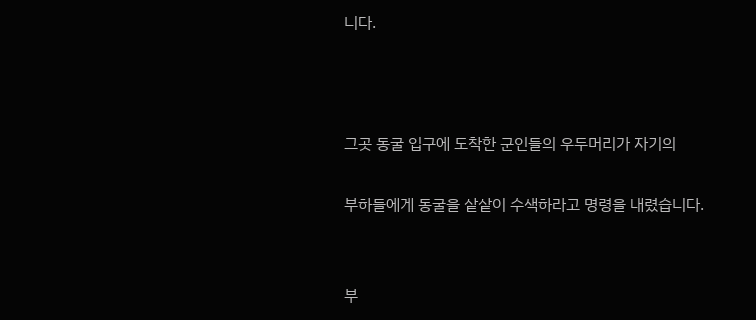니다.



그곳 동굴 입구에 도착한 군인들의 우두머리가 자기의

부하들에게 동굴을 샅샅이 수색하라고 명령을 내렸습니다.


부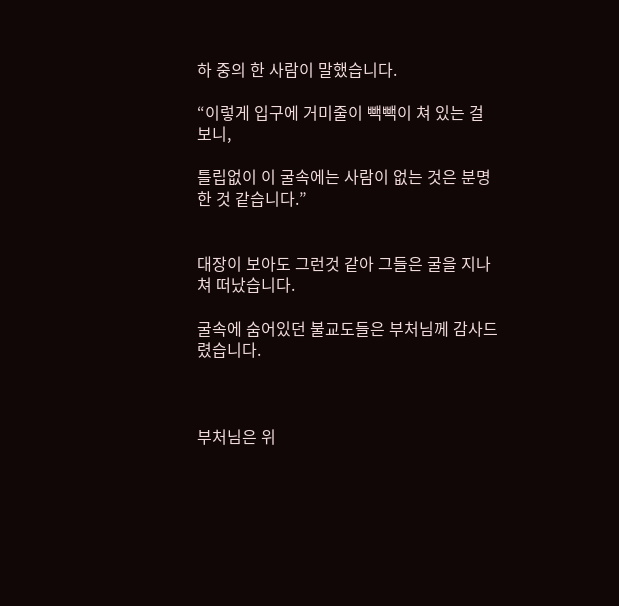하 중의 한 사람이 말했습니다.

“이렇게 입구에 거미줄이 빽빽이 쳐 있는 걸 보니,

틀립없이 이 굴속에는 사람이 없는 것은 분명한 것 같습니다.”


대장이 보아도 그런것 같아 그들은 굴을 지나쳐 떠났습니다.

굴속에 숨어있던 불교도들은 부처님께 감사드렸습니다.



부처님은 위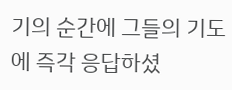기의 순간에 그들의 기도에 즉각 응답하셨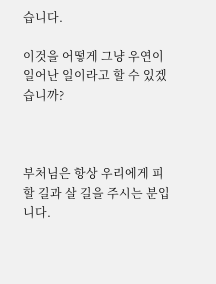습니다.

이것을 어떻게 그냥 우연이 일어난 일이라고 할 수 있겠습니까?



부처님은 항상 우리에게 피할 길과 살 길을 주시는 분입니다.